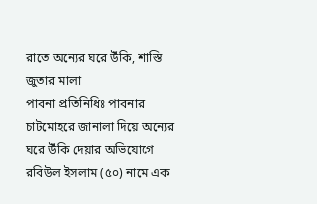রাতে অন্যের ঘরে উঁকি, শাস্তি জুতার মালা
পাবনা প্রতিনিধিঃ পাবনার চাটমোহরে জানালা দিয়ে অন্যের ঘরে উঁকি দেয়ার অভিযোগে রবিউল ইসলাম (৫০) নামে এক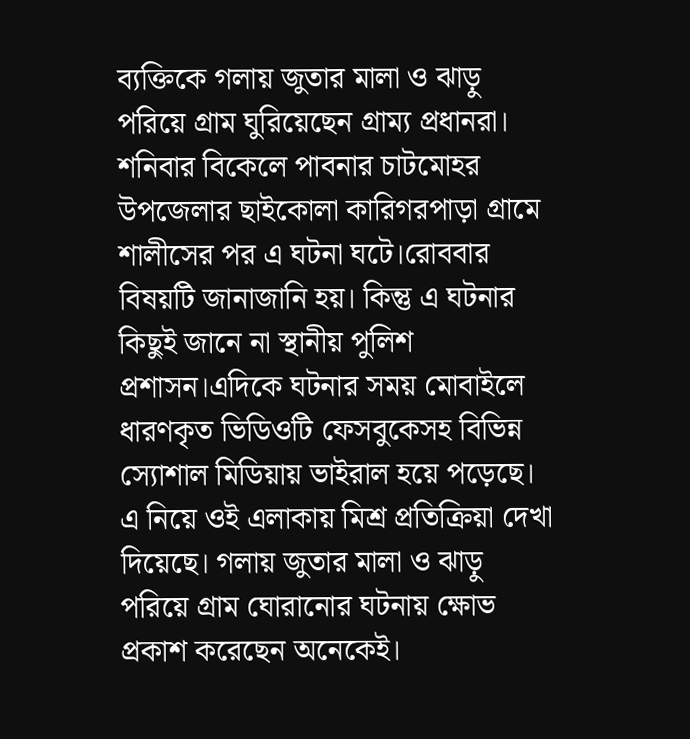ব্যক্তিকে গলায় জুতার মালা ও ঝাড়ু পরিয়ে গ্রাম ঘুরিয়েছেন গ্রাম্য প্রধানরা। শনিবার বিকেলে পাবনার চাটমোহর উপজেলার ছাইকোলা কারিগরপাড়া গ্রামে শালীসের পর এ ঘটনা ঘটে।রোববার বিষয়টি জানাজানি হয়। কিন্তু এ ঘটনার কিছুই জানে না স্থানীয় পুলিশ প্রশাসন।এদিকে ঘটনার সময় মোবাইলে ধারণকৃত ভিডিওটি ফেসবুকেসহ বিভিন্ন স্যোশাল মিডিয়ায় ভাইরাল হয়ে পড়েছে। এ নিয়ে ওই এলাকায় মিশ্র প্রতিক্রিয়া দেখা দিয়েছে। গলায় জুতার মালা ও ঝাড়ু পরিয়ে গ্রাম ঘোরানোর ঘটনায় ক্ষোভ প্রকাশ করেছেন অনেকেই।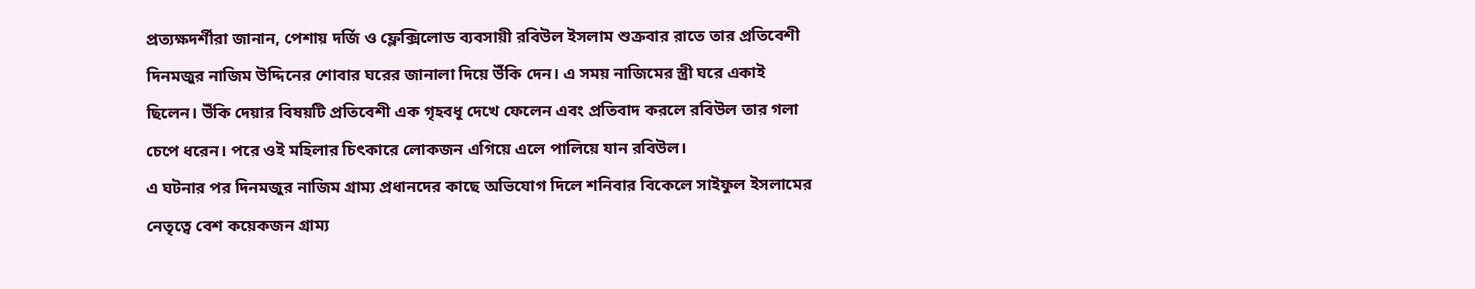প্রত্যক্ষদর্শীরা জানান, পেশায় দর্জি ও ফ্লেক্সিলোড ব্যবসায়ী রবিউল ইসলাম শুক্রবার রাতে তার প্রতিবেশী দিনমজুর নাজিম উদ্দিনের শোবার ঘরের জানালা দিয়ে উঁকি দেন। এ সময় নাজিমের স্ত্রী ঘরে একাই ছিলেন। উঁকি দেয়ার বিষয়টি প্রতিবেশী এক গৃহবধূ দেখে ফেলেন এবং প্রতিবাদ করলে রবিউল তার গলা চেপে ধরেন। পরে ওই মহিলার চিৎকারে লোকজন এগিয়ে এলে পালিয়ে যান রবিউল।
এ ঘটনার পর দিনমজুর নাজিম গ্রাম্য প্রধানদের কাছে অভিযোগ দিলে শনিবার বিকেলে সাইফুল ইসলামের নেতৃত্বে বেশ কয়েকজন গ্রাম্য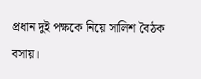প্রধান দুই পক্ষকে নিয়ে সালিশ বৈঠক বসায়।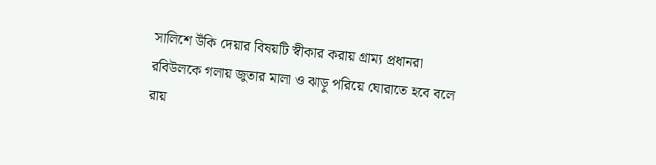সালিশে উঁকি দেয়ার বিষয়টি স্বীকার করায় গ্রাম্য প্রধানরা রবিউলকে গলায় জুতার মালা ও ঝাড়ু পরিয়ে ঘোরাতে হবে বলে রায়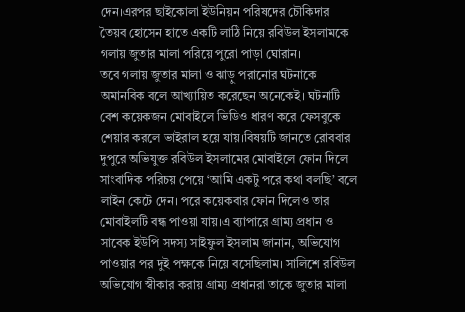দেন।এরপর ছাইকোলা ইউনিয়ন পরিষদের চৌকিদার তৈয়ব হোসেন হাতে একটি লাঠি নিয়ে রবিউল ইসলামকে গলায় জুতার মালা পরিয়ে পুরো পাড়া ঘোরান।
তবে গলায় জুতার মালা ও ঝাড়ু পরানোর ঘটনাকে অমানবিক বলে আখ্যায়িত করেছেন অনেকেই। ঘটনাটি বেশ কয়েকজন মোবাইলে ভিডিও ধারণ করে ফেসবুকে শেয়ার করলে ভাইরাল হয়ে যায়।বিষয়টি জানতে রোববার দুপুরে অভিযুক্ত রবিউল ইসলামের মোবাইলে ফোন দিলে সাংবাদিক পরিচয় পেয়ে ‘আমি একটু পরে কথা বলছি’ বলে লাইন কেটে দেন। পরে কয়েকবার ফোন দিলেও তার মোবাইলটি বন্ধ পাওয়া যায়।এ ব্যাপারে গ্রাম্য প্রধান ও সাবেক ইউপি সদস্য সাইফুল ইসলাম জানান, অভিযোগ পাওয়ার পর দুই পক্ষকে নিয়ে বসেছিলাম। সালিশে রবিউল অভিযোগ স্বীকার করায় গ্রাম্য প্রধানরা তাকে জুতার মালা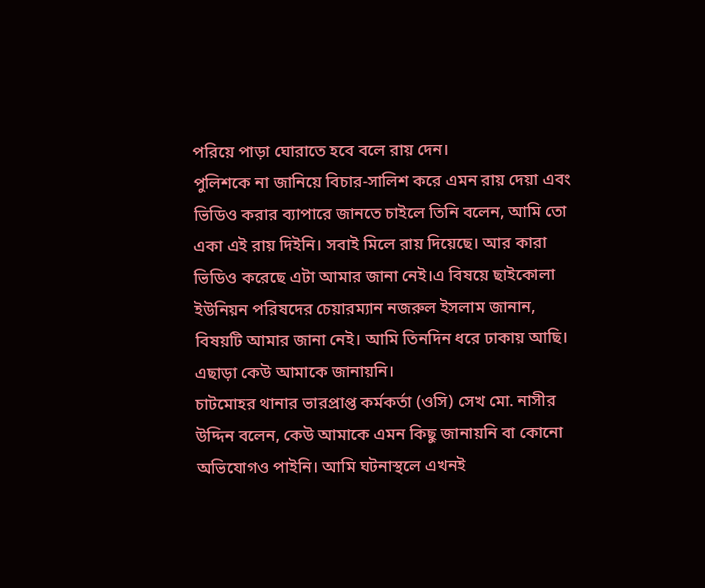পরিয়ে পাড়া ঘোরাতে হবে বলে রায় দেন।
পুলিশকে না জানিয়ে বিচার-সালিশ করে এমন রায় দেয়া এবং ভিডিও করার ব্যাপারে জানতে চাইলে তিনি বলেন, আমি তো একা এই রায় দিইনি। সবাই মিলে রায় দিয়েছে। আর কারা ভিডিও করেছে এটা আমার জানা নেই।এ বিষয়ে ছাইকোলা ইউনিয়ন পরিষদের চেয়ারম্যান নজরুল ইসলাম জানান, বিষয়টি আমার জানা নেই। আমি তিনদিন ধরে ঢাকায় আছি। এছাড়া কেউ আমাকে জানায়নি।
চাটমোহর থানার ভারপ্রাপ্ত কর্মকর্তা (ওসি) সেখ মো. নাসীর উদ্দিন বলেন, কেউ আমাকে এমন কিছু জানায়নি বা কোনো অভিযোগও পাইনি। আমি ঘটনাস্থলে এখনই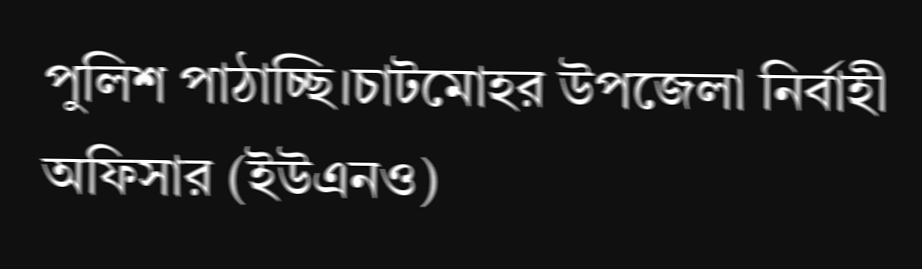পুলিশ পাঠাচ্ছি।চাটমোহর উপজেলা নির্বাহী অফিসার (ইউএনও)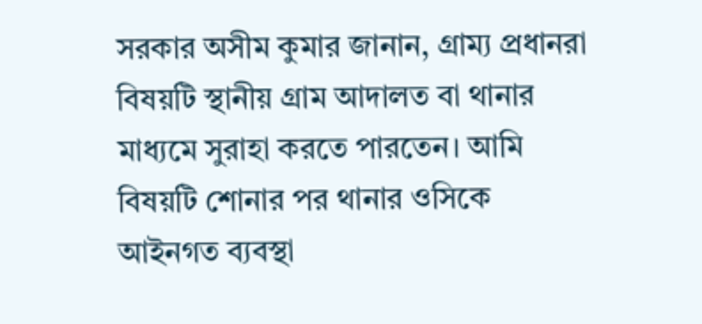সরকার অসীম কুমার জানান, গ্রাম্য প্রধানরা বিষয়টি স্থানীয় গ্রাম আদালত বা থানার মাধ্যমে সুরাহা করতে পারতেন। আমি বিষয়টি শোনার পর থানার ওসিকে আইনগত ব্যবস্থা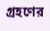গ্রহণের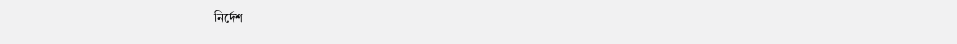নির্দেশ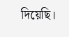দিয়েছি।